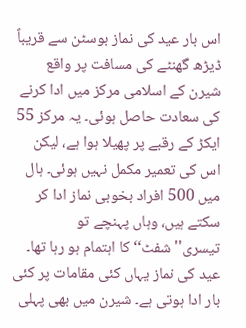اس بار عید کی نماز بوسٹن سے قریباً ڈیڑھ گھنٹے کی مسافت پر واقع شیرن کے اسلامی مرکز میں ادا کرنے کی سعادت حاصل ہوئی۔ یہ مرکز 55 ایکڑ کے رقبے پر پھیلا ہوا ہے، لیکن اس کی تعمیر مکمل نہیں ہوئی۔ ہال میں 500 افراد بخوبی نماز ادا کر سکتے ہیں، وہاں پہنچے تو تیسری''شفٹ‘‘ کا اہتمام ہو رہا تھا۔ عید کی نماز یہاں کئی مقامات پر کئی بار ادا ہوتی ہے۔ شیرن میں بھی پہلی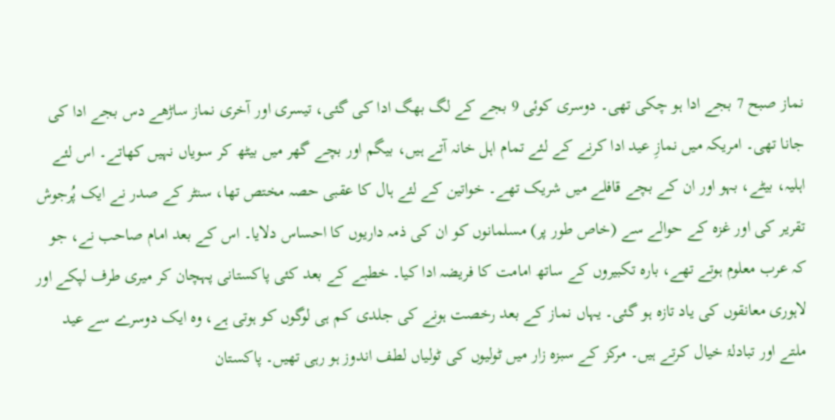نماز صبح 7 بجے ادا ہو چکی تھی۔ دوسری کوئی 9 بجے کے لگ بھگ ادا کی گئی، تیسری اور آخری نماز ساڑھے دس بجے ادا کی جانا تھی۔ امریکہ میں نمازِ عید ادا کرنے کے لئے تمام اہل خانہ آتے ہیں، بیگم اور بچے گھر میں بیٹھ کر سویاں نہیں کھاتے۔ اس لئے اہلیہ، بیٹے، بہو اور ان کے بچے قافلے میں شریک تھے۔ خواتین کے لئے ہال کا عقبی حصہ مختص تھا، سنٹر کے صدر نے ایک پُرجوش تقریر کی اور غزہ کے حوالے سے (خاص طور پر) مسلمانوں کو ان کی ذمہ داریوں کا احساس دلایا۔ اس کے بعد امام صاحب نے، جو کہ عرب معلوم ہوتے تھے، بارہ تکبیروں کے ساتھ امامت کا فریضہ ادا کیا۔ خطبے کے بعد کئی پاکستانی پہچان کر میری طرف لپکے اور لاہوری معانقوں کی یاد تازہ ہو گئی۔ یہاں نماز کے بعد رخصت ہونے کی جلدی کم ہی لوگوں کو ہوتی ہے، وہ ایک دوسرے سے عید ملتے اور تبادلۂ خیال کرتے ہیں۔ مرکز کے سبزہ زار میں ٹولیوں کی ٹولیاں لطف اندوز ہو رہی تھیں۔ پاکستان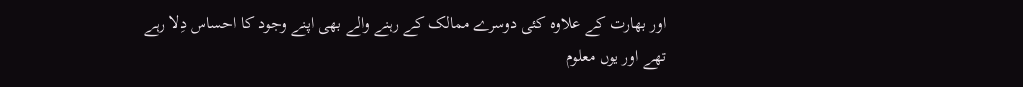اور بھارت کے علاوہ کئی دوسرے ممالک کے رہنے والے بھی اپنے وجود کا احساس دِلا رہے تھے اور یوں معلوم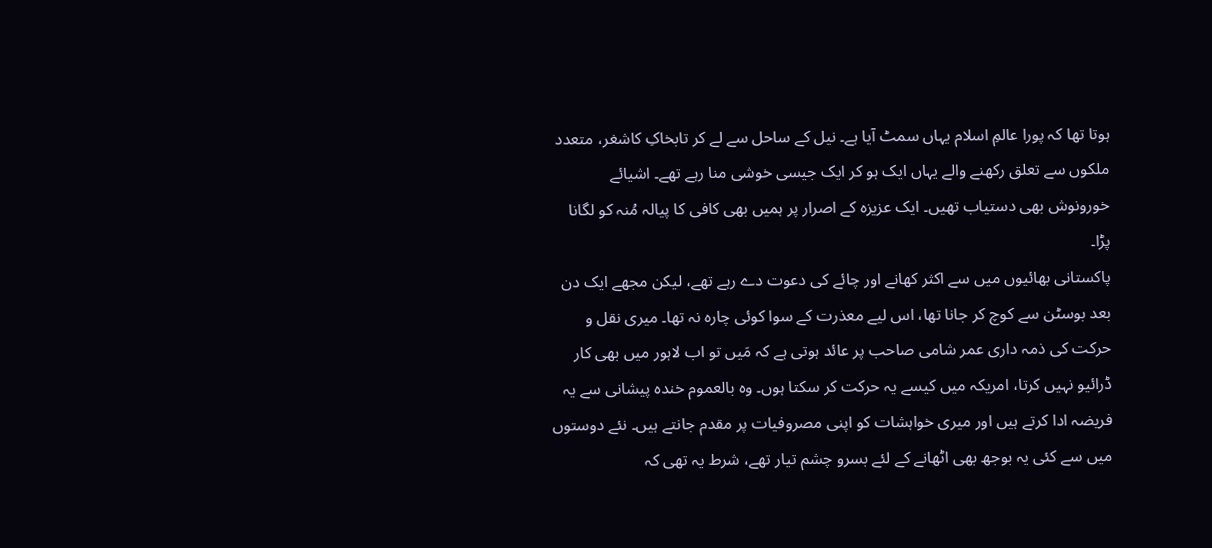ہوتا تھا کہ پورا عالمِ اسلام یہاں سمٹ آیا ہے۔ نیل کے ساحل سے لے کر تابخاکِ کاشغر، متعدد ملکوں سے تعلق رکھنے والے یہاں ایک ہو کر ایک جیسی خوشی منا رہے تھے۔ اشیائے خورونوش بھی دستیاب تھیں۔ ایک عزیزہ کے اصرار پر ہمیں بھی کافی کا پیالہ مُنہ کو لگانا پڑا۔
پاکستانی بھائیوں میں سے اکثر کھانے اور چائے کی دعوت دے رہے تھے، لیکن مجھے ایک دن بعد بوسٹن سے کوچ کر جانا تھا، اس لیے معذرت کے سوا کوئی چارہ نہ تھا۔ میری نقل و حرکت کی ذمہ داری عمر شامی صاحب پر عائد ہوتی ہے کہ مَیں تو اب لاہور میں بھی کار ڈرائیو نہیں کرتا، امریکہ میں کیسے یہ حرکت کر سکتا ہوں۔ وہ بالعموم خندہ پیشانی سے یہ فریضہ ادا کرتے ہیں اور میری خواہشات کو اپنی مصروفیات پر مقدم جانتے ہیں۔ نئے دوستوں میں سے کئی یہ بوجھ بھی اٹھانے کے لئے بسرو چشم تیار تھے، شرط یہ تھی کہ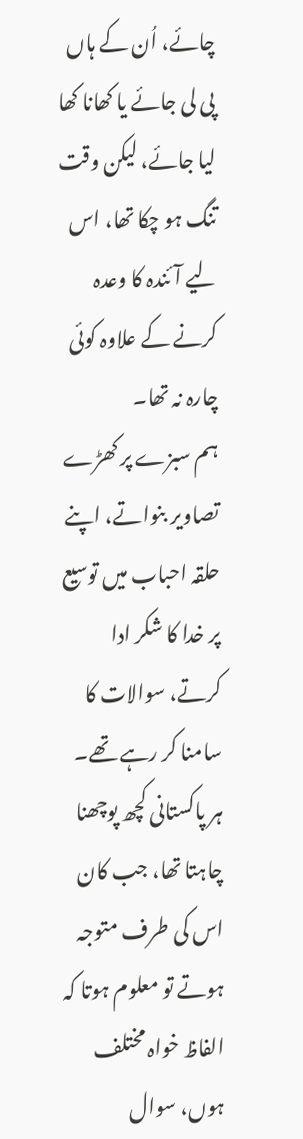چائے، اُن کے ہاں پی لی جائے یا کھانا کھا لیا جائے، لیکن وقت تنگ ہو چکا تھا، اس لیے آئندہ کا وعدہ کرنے کے علاوہ کوئی چارہ نہ تھا۔
ہم سبزے پر کھڑے تصاویر بنواتے، اپنے حلقہ احباب میں توسیع پر خدا کا شکر ادا کرتے، سوالات کا سامنا کر رہے تھے۔ ہر پاکستانی کچھ پوچھنا چاہتا تھا، جب کان اس کی طرف متوجہ ہوتے تو معلوم ہوتا کہ الفاظ خواہ مختلف ہوں، سوال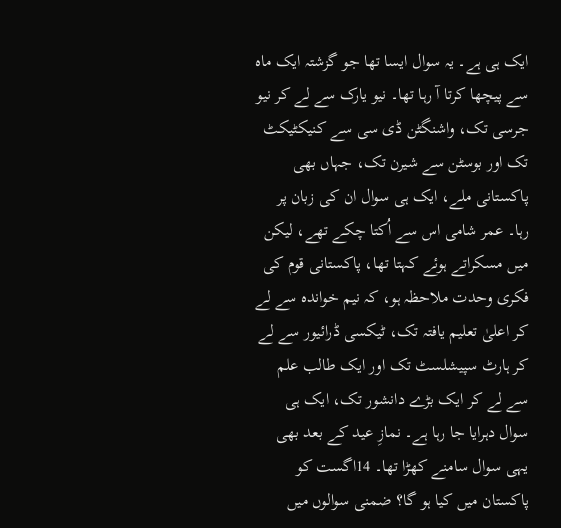ایک ہی ہے۔ یہ سوال ایسا تھا جو گزشتہ ایک ماہ سے پیچھا کرتا آ رہا تھا۔ نیو یارک سے لے کر نیو جرسی تک، واشنگٹن ڈی سی سے کنیکٹیکٹ تک اور بوسٹن سے شیرن تک، جہاں بھی پاکستانی ملے، ایک ہی سوال ان کی زبان پر رہا۔ عمر شامی اس سے اُکتا چکے تھے، لیکن میں مسکراتے ہوئے کہتا تھا، پاکستانی قوم کی فکری وحدت ملاحظہ ہو، کہ نیم خواندہ سے لے کر اعلیٰ تعلیم یافتہ تک، ٹیکسی ڈرائیور سے لے کر ہارٹ سپیشلسٹ تک اور ایک طالب علم سے لے کر ایک بڑے دانشور تک، ایک ہی سوال دہرایا جا رہا ہے۔ نمازِ عید کے بعد بھی یہی سوال سامنے کھڑا تھا۔ 14اگست کو پاکستان میں کیا ہو گا؟ ضمنی سوالوں میں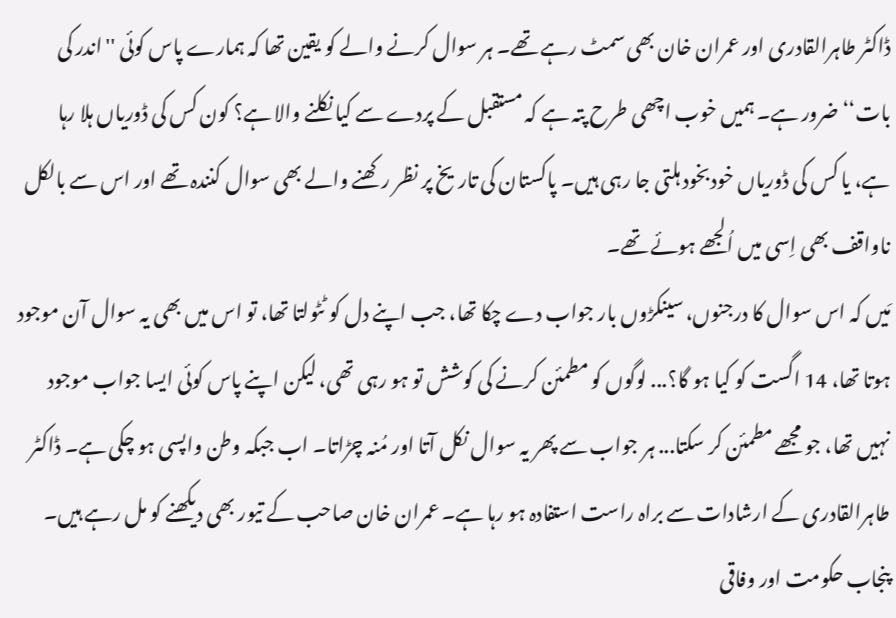ڈاکٹر طاہرالقادری اور عمران خان بھی سمٹ رہے تھے۔ ہر سوال کرنے والے کو یقین تھا کہ ہمارے پاس کوئی ''اندر کی بات‘‘ ضرور ہے۔ ہمیں خوب اچھی طرح پتہ ہے کہ مستقبل کے پردے سے کیا نکلنے والا ہے؟ کون کس کی ڈوریاں ہلا رہا ہے، یا کس کی ڈوریاں خودبخود ہلتی جا رہی ہیں۔ پاکستان کی تاریخ پر نظر رکھنے والے بھی سوال کنندہ تھے اور اس سے بالکل ناواقف بھی اِسی میں اُلجھے ہوئے تھے۔
مَیں کہ اس سوال کا درجنوں، سینکڑوں بار جواب دے چکا تھا، جب اپنے دل کو ٹٹولتا تھا، تو اس میں بھی یہ سوال آن موجود ہوتا تھا، 14 اگست کو کیا ہو گا؟... لوگوں کو مطمئن کرنے کی کوشش تو ہو رہی تھی، لیکن اپنے پاس کوئی ایسا جواب موجود نہیں تھا، جو مجھے مطمئن کر سکتا... ہر جواب سے پھر یہ سوال نکل آتا اور مُنہ چڑاتا۔ اب جبکہ وطن واپسی ہو چکی ہے۔ ڈاکٹر طاہرالقادری کے ارشادات سے براہ راست استفادہ ہو رہا ہے۔ عمران خان صاحب کے تیور بھی دیکھنے کو مل رہے ہیں۔ پنجاب حکومت اور وفاقی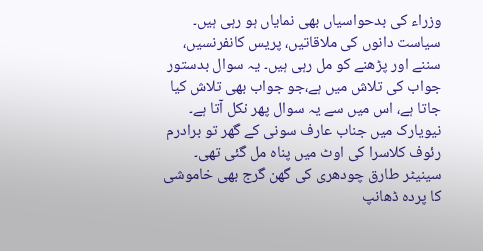وزراء کی بدحواسیاں بھی نمایاں ہو رہی ہیں۔ سیاست دانوں کی ملاقاتیں، پریس کانفرنسیں، سننے اور پڑھنے کو مل رہی ہیں۔ یہ سوال بدستور جواب کی تلاش میں ہے،جو جواب بھی تلاش کیا جاتا ہے، اس میں سے یہ سوال پھر نکل آتا ہے۔ نیویارک میں جناب عارف سونی کے گھر تو برادرم رئوف کلاسرا کی اوٹ میں پناہ مل گئی تھی۔ سینیٹر طارق چودھری کی گھن گرج بھی خاموشی کا پردہ ڈھانپ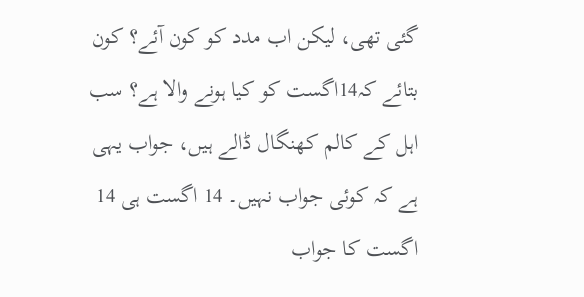گئی تھی، لیکن اب مدد کو کون آئے؟ کون بتائے کہ14اگست کو کیا ہونے والا ہے؟ سب اہل کے کالم کھنگال ڈالے ہیں، جواب یہی ہے کہ کوئی جواب نہیں۔ 14 اگست ہی 14 اگست کا جواب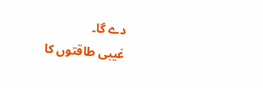دے گا۔
غیبی طاقتوں کا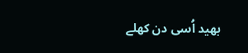بھید اُسی دن کھلے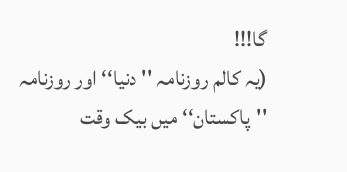گا!!!
(یہ کالم روزنامہ '' دنیا‘‘ اور روزنامہ ''پاکستان‘‘ میں بیک وقت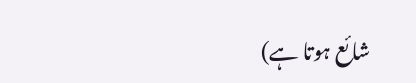شائع ہوتا ہے)